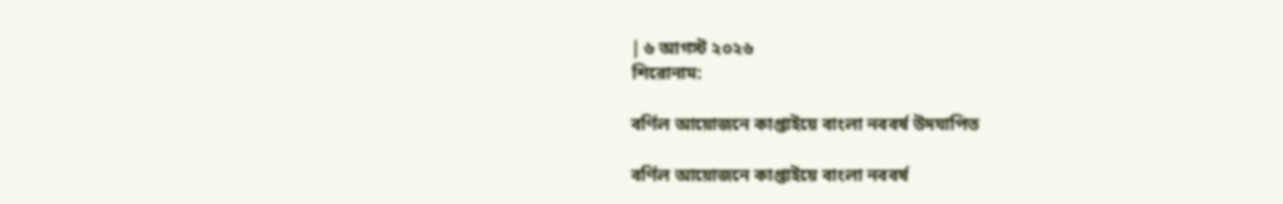| ৬ আগস্ট ২০২৬
শিরোনাম:

বর্ণিল আয়োজনে কাপ্তাইয়ে বাংলা নববর্ষ উদযাপিত

বর্ণিল আয়োজনে কাপ্তাইয়ে বাংলা নববর্ষ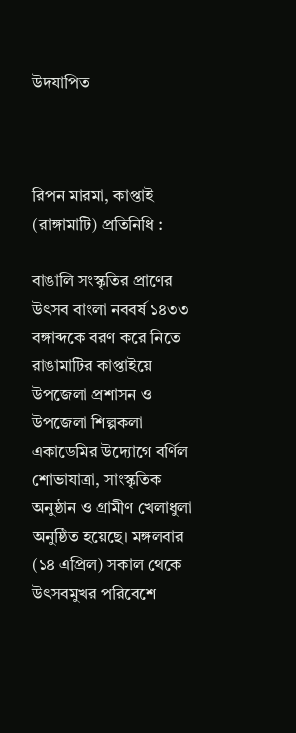উদযাপিত



রিপন মারমা, কাপ্তাই (রাঙ্গামাটি) প্রতিনিধি :

বাঙালি সংস্কৃতির প্রাণের উৎসব বাংলা নববর্ষ ১৪৩৩ বঙ্গাব্দকে বরণ করে নিতে রাঙামাটির কাপ্তাইয়ে উপজেলা প্রশাসন ও উপজেলা শিল্পকলা একাডেমির উদ্যোগে বর্ণিল শোভাযাত্রা, সাংস্কৃতিক অনুষ্ঠান ও গ্রামীণ খেলাধুলা অনুষ্ঠিত হয়েছে। মঙ্গলবার (১৪ এপ্রিল) সকাল থেকে উৎসবমুখর পরিবেশে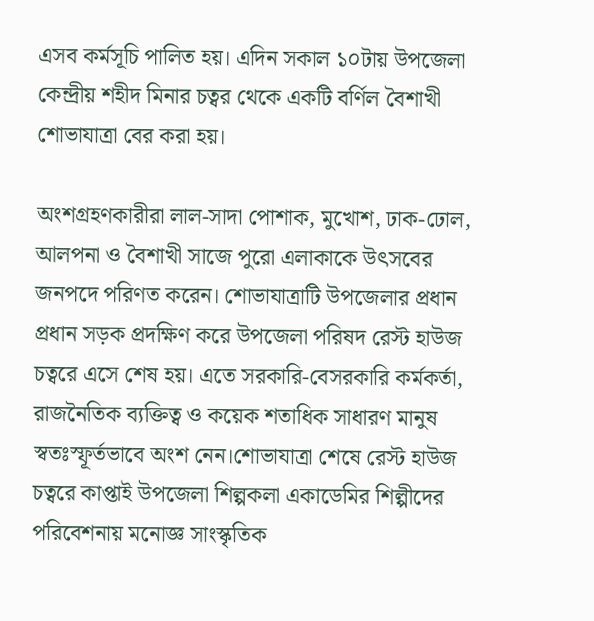এসব কর্মসূচি পালিত হয়। এদিন সকাল ১০টায় উপজেলা কেন্দ্রীয় শহীদ মিনার চত্বর থেকে একটি বর্ণিল বৈশাখী শোভাযাত্রা বের করা হয়।

অংশগ্রহণকারীরা লাল-সাদা পোশাক, মুখোশ, ঢাক-ঢোল, আলপনা ও বৈশাখী সাজে পুরো এলাকাকে উৎসবের জনপদে পরিণত করেন। শোভাযাত্রাটি উপজেলার প্রধান প্রধান সড়ক প্রদক্ষিণ করে উপজেলা পরিষদ রেস্ট হাউজ চত্বরে এসে শেষ হয়। এতে সরকারি-বেসরকারি কর্মকর্তা, রাজনৈতিক ব্যক্তিত্ব ও কয়েক শতাধিক সাধারণ মানুষ স্বতঃস্ফূর্তভাবে অংশ নেন।শোভাযাত্রা শেষে রেস্ট হাউজ চত্বরে কাপ্তাই উপজেলা শিল্পকলা একাডেমির শিল্পীদের পরিবেশনায় মনোজ্ঞ সাংস্কৃতিক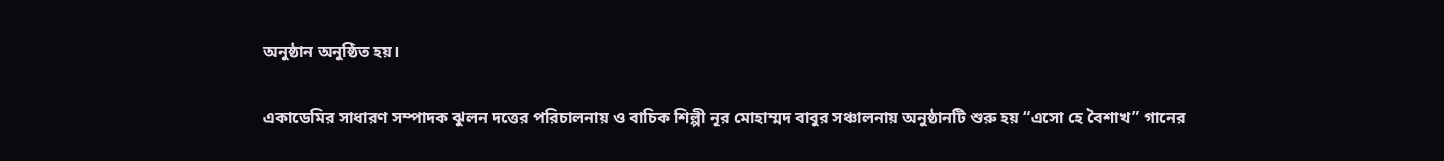অনুষ্ঠান অনুষ্ঠিত হয়।

একাডেমির সাধারণ সম্পাদক ঝুলন দত্তের পরিচালনায় ও বাচিক শিল্পী নূর মোহাম্মদ বাবুর সঞ্চালনায় অনুষ্ঠানটি শুরু হয় “এসো হে বৈশাখ” গানের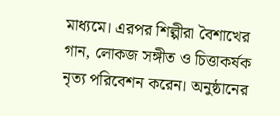মাধ্যমে। এরপর শিল্পীরা বৈশাখের গান, লোকজ সঙ্গীত ও চিত্তাকর্ষক নৃত্য পরিবেশন করেন। অনুষ্ঠানের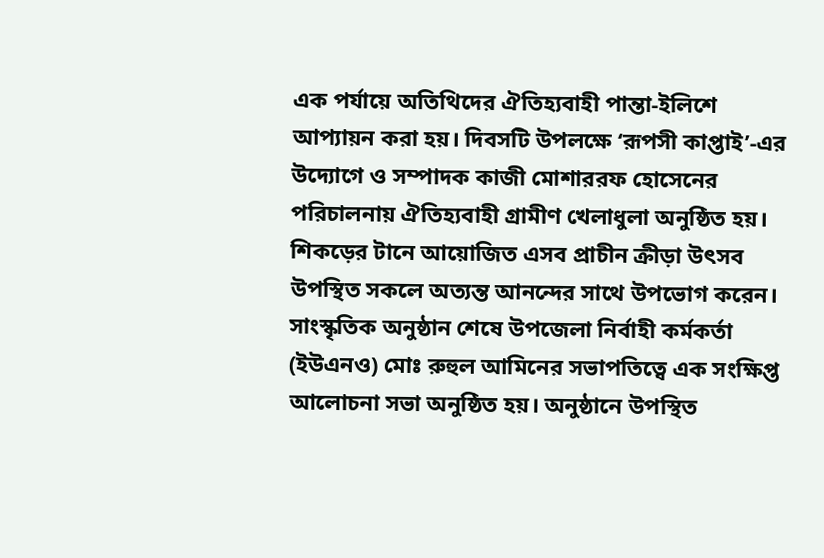এক পর্যায়ে অতিথিদের ঐতিহ্যবাহী পান্তা-ইলিশে আপ্যায়ন করা হয়। দিবসটি উপলক্ষে ‘রূপসী কাপ্তাই’-এর উদ্যোগে ও সম্পাদক কাজী মোশাররফ হোসেনের পরিচালনায় ঐতিহ্যবাহী গ্রামীণ খেলাধুলা অনুষ্ঠিত হয়। শিকড়ের টানে আয়োজিত এসব প্রাচীন ক্রীড়া উৎসব উপস্থিত সকলে অত্যন্ত আনন্দের সাথে উপভোগ করেন। সাংস্কৃতিক অনুষ্ঠান শেষে উপজেলা নির্বাহী কর্মকর্তা (ইউএনও) মোঃ রুহুল আমিনের সভাপতিত্বে এক সংক্ষিপ্ত আলোচনা সভা অনুষ্ঠিত হয়। অনুষ্ঠানে উপস্থিত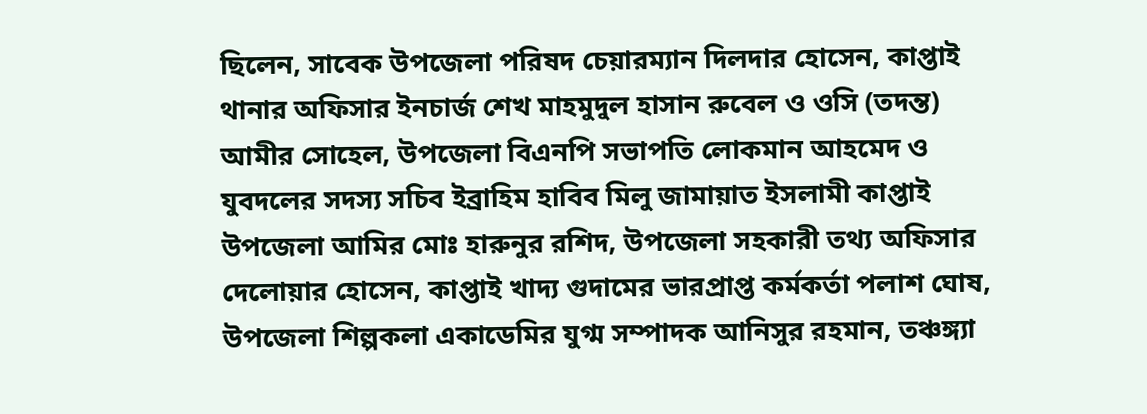ছিলেন, সাবেক উপজেলা পরিষদ চেয়ারম্যান দিলদার হোসেন, কাপ্তাই থানার অফিসার ইনচার্জ শেখ মাহমুদুল হাসান রুবেল ও ওসি (তদন্ত) আমীর সোহেল, উপজেলা বিএনপি সভাপতি লোকমান আহমেদ ও যুবদলের সদস্য সচিব ইব্রাহিম হাবিব মিলু জামায়াত ইসলামী কাপ্তাই উপজেলা আমির মোঃ হারুনুর রশিদ, উপজেলা সহকারী তথ্য অফিসার দেলোয়ার হোসেন, কাপ্তাই খাদ্য গুদামের ভারপ্রাপ্ত কর্মকর্তা পলাশ ঘোষ, উপজেলা শিল্পকলা একাডেমির যুগ্ম সম্পাদক আনিসুর রহমান, তঞ্চঙ্গ্যা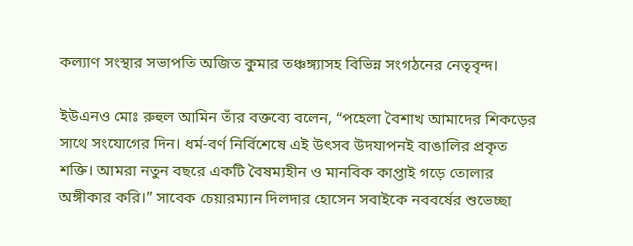কল্যাণ সংস্থার সভাপতি অজিত কুমার তঞ্চঙ্গ্যাসহ বিভিন্ন সংগঠনের নেতৃবৃন্দ।

ইউএনও মোঃ রুহুল আমিন তাঁর বক্তব্যে বলেন, “পহেলা বৈশাখ আমাদের শিকড়ের সাথে সংযোগের দিন। ধর্ম-বর্ণ নির্বিশেষে এই উৎসব উদযাপনই বাঙালির প্রকৃত শক্তি। আমরা নতুন বছরে একটি বৈষম্যহীন ও মানবিক কাপ্তাই গড়ে তোলার অঙ্গীকার করি।” সাবেক চেয়ারম্যান দিলদার হোসেন সবাইকে নববর্ষের শুভেচ্ছা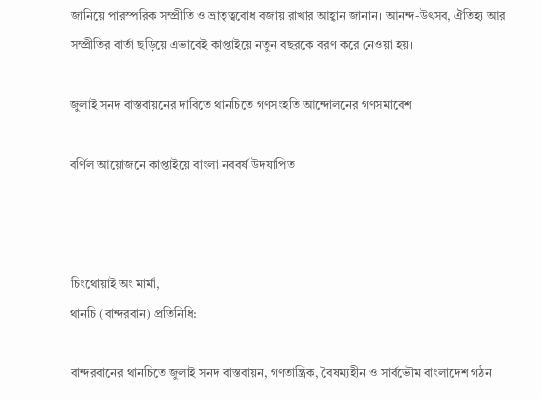জানিয়ে পারস্পরিক সম্প্রীতি ও ভ্রাতৃত্ববোধ বজায় রাখার আহ্বান জানান। আনন্দ-উৎসব, ঐতিহ্য আর সম্প্রীতির বার্তা ছড়িয়ে এভাবেই কাপ্তাইয়ে নতুন বছরকে বরণ করে নেওয়া হয়।

জুলাই সনদ বাস্তবায়নের দাবিতে থানচিতে গণসংহতি আন্দোলনের গণসমাবেশ

বর্ণিল আয়োজনে কাপ্তাইয়ে বাংলা নববর্ষ উদযাপিত



চিংথোয়াই অং মার্মা,
থানচি (বান্দরবান) প্রতিনিধি:

বান্দরবানের থানচিতে জুলাই সনদ বাস্তবায়ন, গণতান্ত্রিক, বৈষম্যহীন ও সার্বভৌম বাংলাদেশ গঠন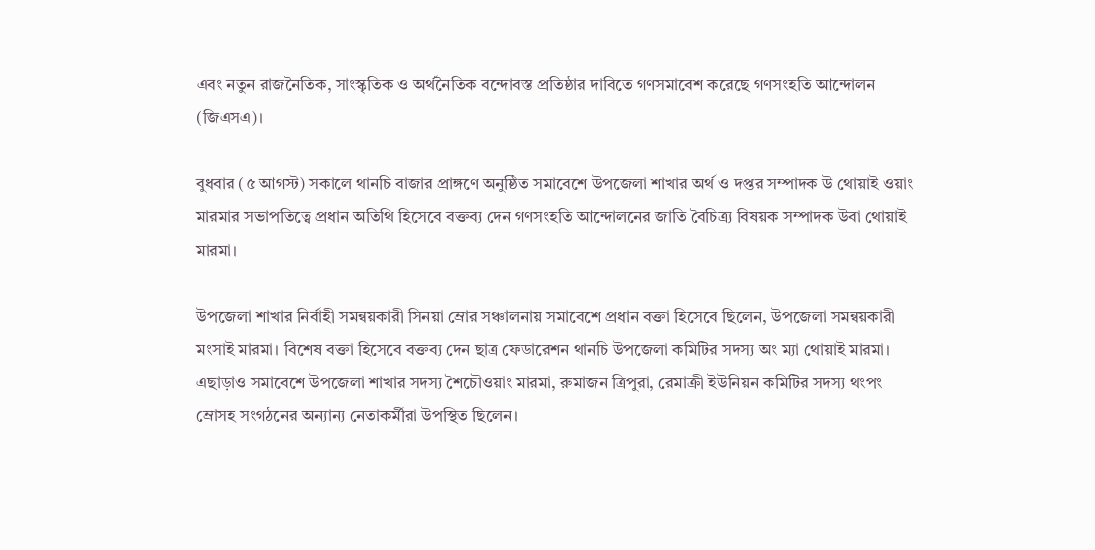এবং নতুন রাজনৈতিক, সাংস্কৃতিক ও অর্থনৈতিক বন্দোবস্ত প্রতিষ্ঠার দাবিতে গণসমাবেশ করেছে গণসংহতি আন্দোলন (জিএসএ)।

বুধবার (৫ আগস্ট) সকালে থানচি বাজার প্রাঙ্গণে অনুষ্ঠিত সমাবেশে উপজেলা শাখার অর্থ ও দপ্তর সম্পাদক উ থোয়াই ওয়াং মারমার সভাপতিত্বে প্রধান অতিথি হিসেবে বক্তব্য দেন গণসংহতি আন্দোলনের জাতি বৈচিত্র্য বিষয়ক সম্পাদক উবা থোয়াই মারমা।

উপজেলা শাখার নির্বাহী সমন্বয়কারী সিনয়া ম্রোর সঞ্চালনায় সমাবেশে প্রধান বক্তা হিসেবে ছিলেন, উপজেলা সমন্বয়কারী মংসাই মারমা। বিশেষ বক্তা হিসেবে বক্তব্য দেন ছাত্র ফেডারেশন থানচি উপজেলা কমিটির সদস্য অং ম্যা থোয়াই মারমা। এছাড়াও সমাবেশে উপজেলা শাখার সদস্য শৈচৌওয়াং মারমা, রুমাজন ত্রিপুরা, রেমাক্রী ইউনিয়ন কমিটির সদস্য থংপং ম্রোসহ সংগঠনের অন্যান্য নেতাকর্মীরা উপস্থিত ছিলেন।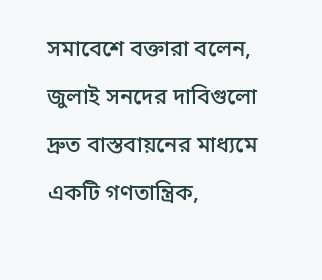সমাবেশে বক্তারা বলেন, জুলাই সনদের দাবিগুলো দ্রুত বাস্তবায়নের মাধ্যমে একটি গণতান্ত্রিক,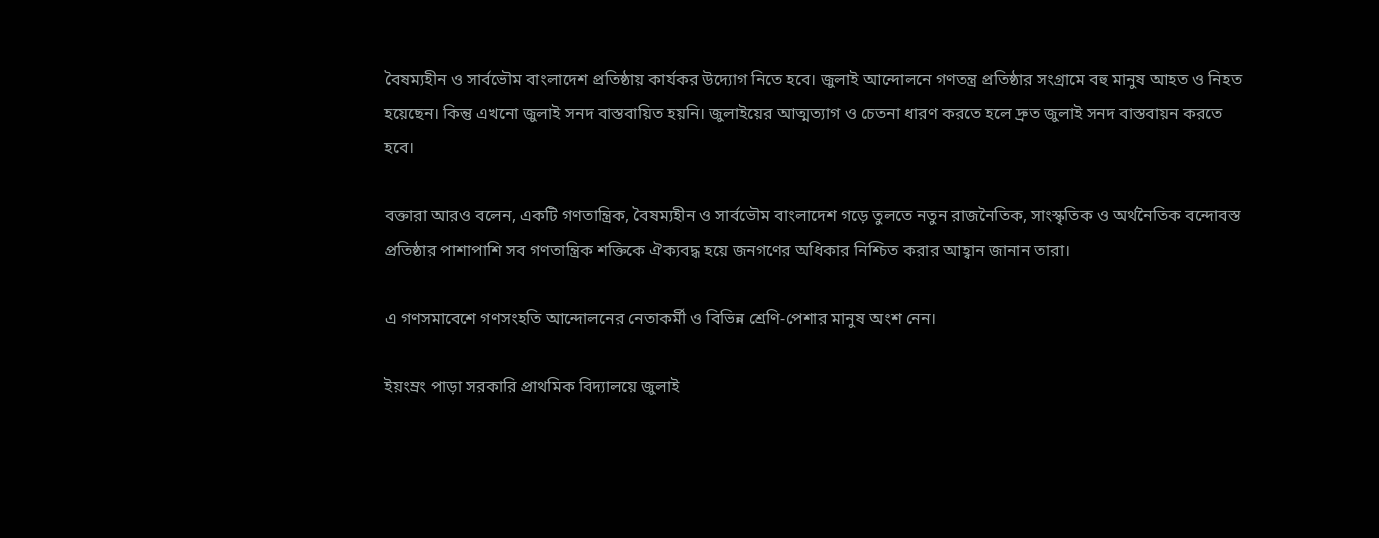বৈষম্যহীন ও সার্বভৌম বাংলাদেশ প্রতিষ্ঠায় কার্যকর উদ্যোগ নিতে হবে। জুলাই আন্দোলনে গণতন্ত্র প্রতিষ্ঠার সংগ্রামে বহু মানুষ আহত ও নিহত হয়েছেন। কিন্তু এখনো জুলাই সনদ বাস্তবায়িত হয়নি। জুলাইয়ের আত্মত্যাগ ও চেতনা ধারণ করতে হলে দ্রুত জুলাই সনদ বাস্তবায়ন করতে হবে।

বক্তারা আরও বলেন, একটি গণতান্ত্রিক, বৈষম্যহীন ও সার্বভৌম বাংলাদেশ গড়ে তুলতে নতুন রাজনৈতিক, সাংস্কৃতিক ও অর্থনৈতিক বন্দোবস্ত প্রতিষ্ঠার পাশাপাশি সব গণতান্ত্রিক শক্তিকে ঐক্যবদ্ধ হয়ে জনগণের অধিকার নিশ্চিত করার আহ্বান জানান তারা।

এ গণসমাবেশে গণসংহতি আন্দোলনের নেতাকর্মী ও বিভিন্ন শ্রেণি-পেশার মানুষ অংশ নেন।

ইয়ংম্রং পাড়া সরকারি প্রাথমিক বিদ্যালয়ে জুলাই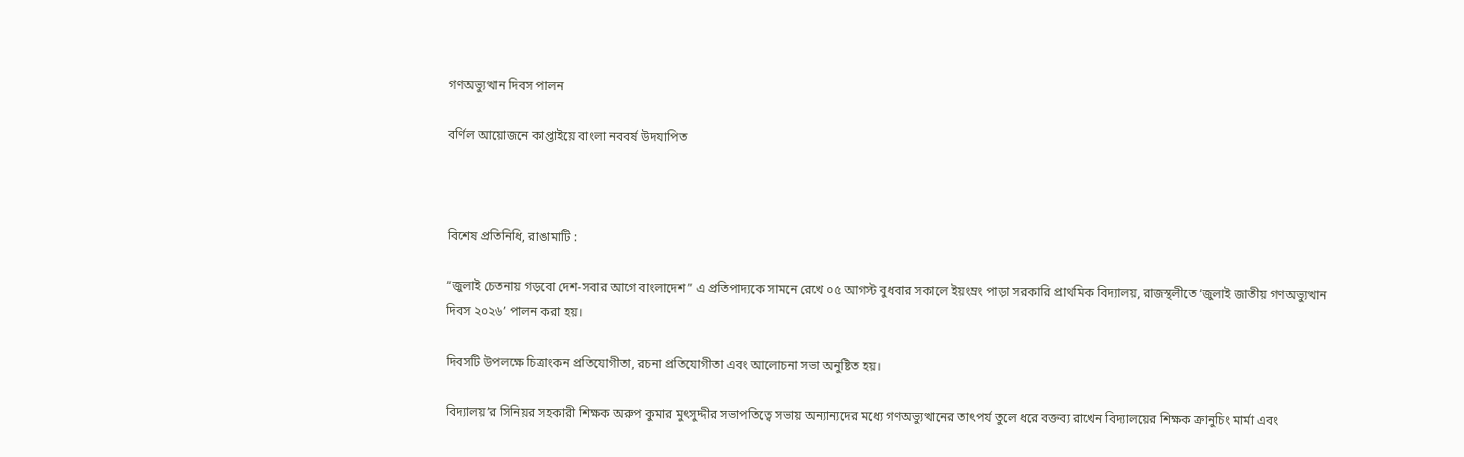গণঅভ্যুত্থান দিবস পালন

বর্ণিল আয়োজনে কাপ্তাইয়ে বাংলা নববর্ষ উদযাপিত



বিশেষ প্রতিনিধি, রাঙামাটি :

“জুলাই চেতনায় গড়বো দেশ-সবার আগে বাংলাদেশ” এ প্রতিপাদ্যকে সামনে রেখে ০৫ আগস্ট বুধবার সকালে ইয়ংম্রং পাড়া সরকারি প্রাথমিক বিদ্যালয়, রাজস্থলীতে ‘জুলাই জাতীয় গণঅভ্যুত্থান দিবস ২০২৬’ পালন করা হয়।

দিবসটি উপলক্ষে চিত্রাংকন প্রতিযোগীতা, রচনা প্রতিযোগীতা এবং আলোচনা সভা অনুষ্টিত হয়।

বিদ্যালয়’র সিনিয়র সহকারী শিক্ষক অরুপ কুমার মুৎসুদ্দীর সভাপতিত্বে সভায় অন্যান্যদের মধ্যে গণঅভ্যুত্থানের তাৎপর্য তুলে ধরে বক্তব্য রাখেন বিদ্যালয়ের শিক্ষক ক্রানুচিং মার্মা এবং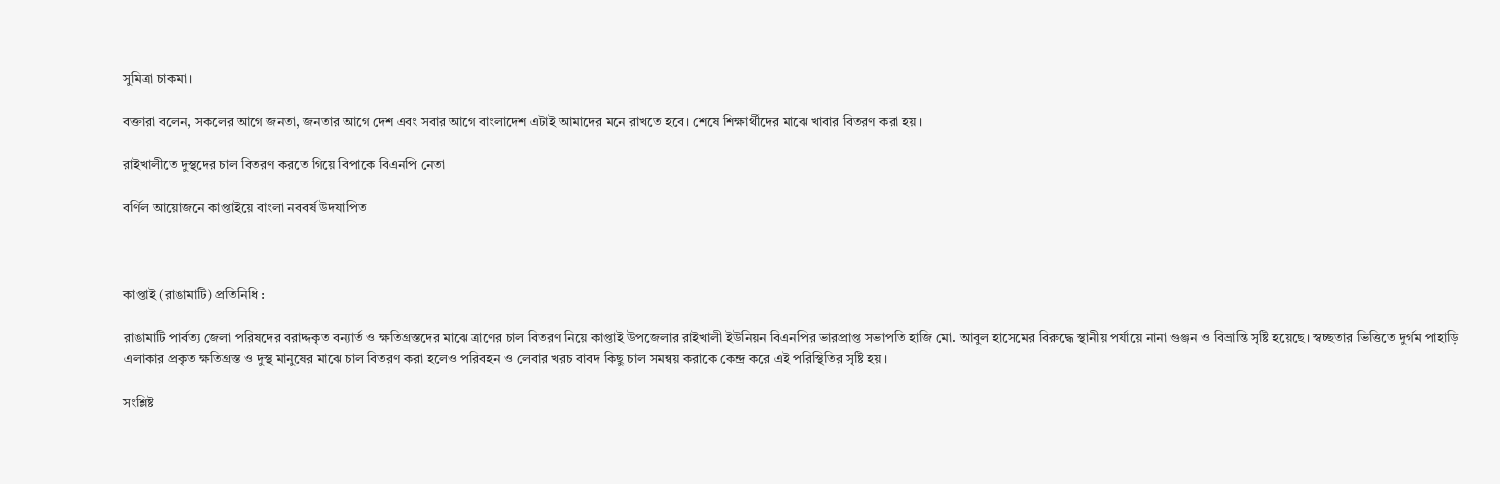সুমিত্রা চাকমা।

বক্তারা বলেন, সকলের আগে জনতা, জনতার আগে দেশ এবং সবার আগে বাংলাদেশ এটাই আমাদের মনে রাখতে হবে। শেষে শিক্ষার্থীদের মাঝে খাবার বিতরণ করা হয়।

রাইখালীতে দুস্থদের চাল বিতরণ করতে গিয়ে বিপাকে বিএনপি নেতা

বর্ণিল আয়োজনে কাপ্তাইয়ে বাংলা নববর্ষ উদযাপিত



কাপ্তাই (রাঙামাটি) প্রতিনিধি :

রাঙামাটি পার্বত্য জেলা পরিষদের বরাদ্দকৃত বন্যার্ত ও ক্ষতিগ্রস্তদের মাঝে ত্রাণের চাল বিতরণ নিয়ে কাপ্তাই উপজেলার রাইখালী ইউনিয়ন বিএনপির ভারপ্রাপ্ত সভাপতি হাজি মো. আবুল হাসেমের বিরুদ্ধে স্থানীয় পর্যায়ে নানা গুঞ্জন ও বিভ্রান্তি সৃষ্টি হয়েছে। স্বচ্ছতার ভিত্তিতে দুর্গম পাহাড়ি এলাকার প্রকৃত ক্ষতিগ্রস্ত ও দুস্থ মানুষের মাঝে চাল বিতরণ করা হলেও পরিবহন ও লেবার খরচ বাবদ কিছু চাল সমন্বয় করাকে কেন্দ্র করে এই পরিস্থিতির সৃষ্টি হয়।

সংশ্লিষ্ট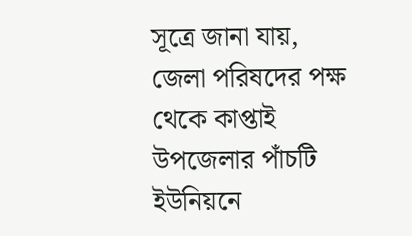সূত্রে জানা যায়, জেলা পরিষদের পক্ষ থেকে কাপ্তাই উপজেলার পাঁচটি ইউনিয়নে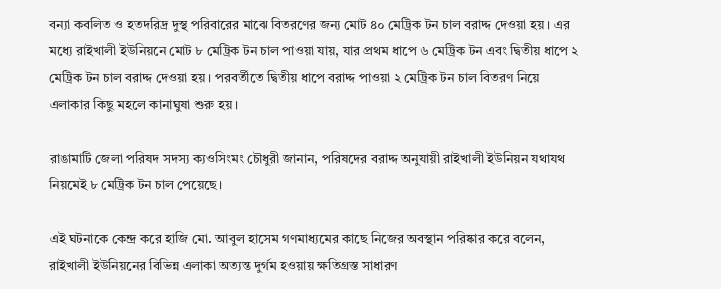বন্যা কবলিত ও হতদরিদ্র দুস্থ পরিবারের মাঝে বিতরণের জন্য মোট ৪০ মেট্রিক টন চাল বরাদ্দ দেওয়া হয়। এর মধ্যে রাইখালী ইউনিয়নে মোট ৮ মেট্রিক টন চাল পাওয়া যায়, যার প্রথম ধাপে ৬ মেট্রিক টন এবং দ্বিতীয় ধাপে ২ মেট্রিক টন চাল বরাদ্দ দেওয়া হয়। পরবর্তীতে দ্বিতীয় ধাপে বরাদ্দ পাওয়া ২ মেট্রিক টন চাল বিতরণ নিয়ে এলাকার কিছু মহলে কানাঘুষা শুরু হয়।

রাঙামাটি জেলা পরিষদ সদস্য ক্যওসিংমং চৌধুরী জানান, পরিষদের বরাদ্দ অনুযায়ী রাইখালী ইউনিয়ন যথাযথ নিয়মেই ৮ মেট্রিক টন চাল পেয়েছে।

এই ঘটনাকে কেন্দ্র করে হাজি মো. আবুল হাসেম গণমাধ্যমের কাছে নিজের অবস্থান পরিষ্কার করে বলেন, রাইখালী ইউনিয়নের বিভিন্ন এলাকা অত্যন্ত দুর্গম হওয়ায় ক্ষতিগ্রস্ত সাধারণ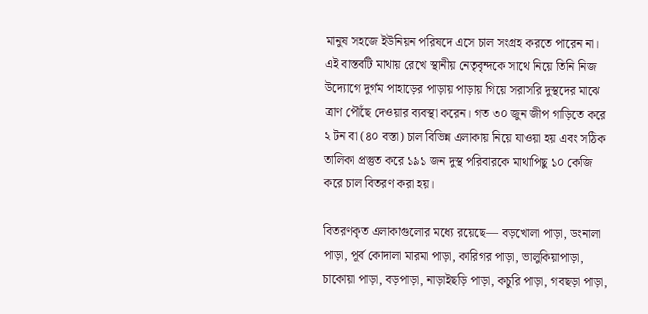মানুষ সহজে ইউনিয়ন পরিষদে এসে চাল সংগ্রহ করতে পারেন না। এই বাস্তবটি মাথায় রেখে স্থানীয় নেতৃবৃন্দকে সাথে নিয়ে তিনি নিজ উদ্যোগে দুর্গম পাহাড়ের পাড়ায় পাড়ায় গিয়ে সরাসরি দুস্থদের মাঝে ত্রাণ পৌঁছে দেওয়ার ব্যবস্থা করেন। গত ৩০ জুন জীপ গাড়িতে করে ২ টন বা (৪০ বস্তা) চাল বিভিন্ন এলাকায় নিয়ে যাওয়া হয় এবং সঠিক তালিকা প্রস্তুত করে ১৯১ জন দুস্থ পরিবারকে মাথাপিছু ১০ কেজি করে চাল বিতরণ করা হয়।

বিতরণকৃত এলাকাগুলোর মধ্যে রয়েছে— বড়খোলা পাড়া, ডংনালা পাড়া, পূর্ব কোদালা মারমা পাড়া, কারিগর পাড়া, ভালুকিয়াপাড়া, চাকোয়া পাড়া, বড়পাড়া, নাড়াইছড়ি পাড়া, কচুরি পাড়া, গবছড়া পাড়া,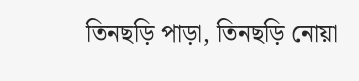তিনছড়ি পাড়া, তিনছড়ি নোয়া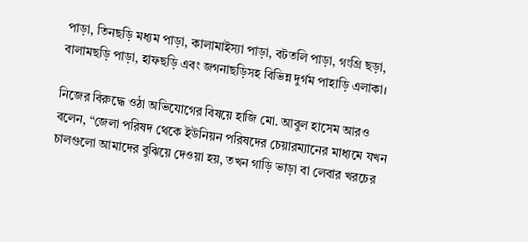পাড়া, তিনছড়ি মধ্যম পাড়া, কালামাইস্যা পাড়া, বটতলি পাড়া, গংগ্রি ছড়া, বালামছড়ি পাড়া, হাফছড়ি এবং জগনাছড়িসহ বিভিন্ন দুর্গম পাহাড়ি এলাকা।

নিজের বিরুদ্ধে ওঠা অভিযোগের বিষয়ে হাজি মো. আবুল হাসেম আরও বলেন, “জেলা পরিষদ থেকে ইউনিয়ন পরিষদের চেয়ারম্যানের মাধ্যমে যখন চালগুলো আমাদের বুঝিয়ে দেওয়া হয়, তখন গাড়ি ভাড়া বা লেবার খরচের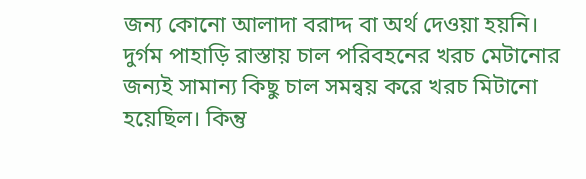জন্য কোনো আলাদা বরাদ্দ বা অর্থ দেওয়া হয়নি। দুর্গম পাহাড়ি রাস্তায় চাল পরিবহনের খরচ মেটানোর জন্যই সামান্য কিছু চাল সমন্বয় করে খরচ মিটানো হয়েছিল। কিন্তু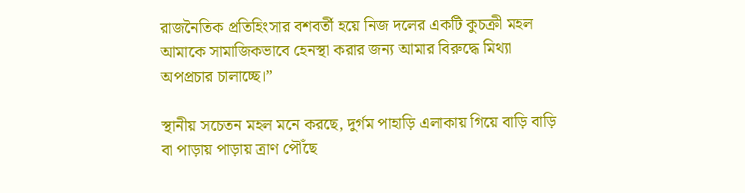রাজনৈতিক প্রতিহিংসার বশবর্তী হয়ে নিজ দলের একটি কুচক্রী মহল আমাকে সামাজিকভাবে হেনস্থা করার জন্য আমার বিরুদ্ধে মিথ্যা অপপ্রচার চালাচ্ছে।”

স্থানীয় সচেতন মহল মনে করছে, দুর্গম পাহাড়ি এলাকায় গিয়ে বাড়ি বাড়ি বা পাড়ায় পাড়ায় ত্রাণ পৌঁছে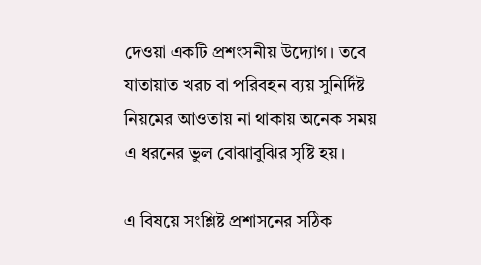দেওয়া একটি প্রশংসনীয় উদ্যোগ। তবে যাতায়াত খরচ বা পরিবহন ব্যয় সুনির্দিষ্ট নিয়মের আওতায় না থাকায় অনেক সময় এ ধরনের ভুল বোঝাবুঝির সৃষ্টি হয়।

এ বিষয়ে সংশ্লিষ্ট প্রশাসনের সঠিক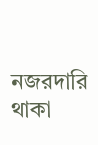নজরদারি থাকা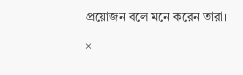প্রয়োজন বলে মনে করেন তারা।

×